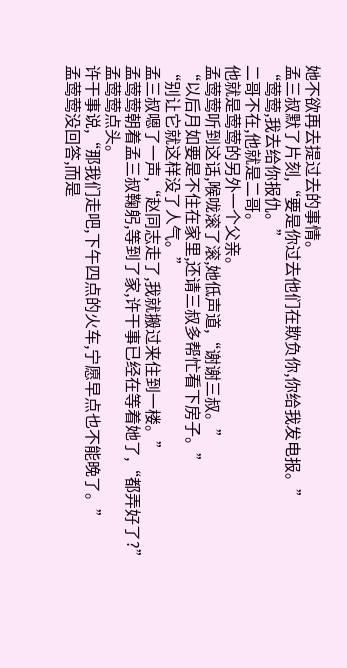她不欲再去提过去的事情。
孟三叔默了片刻,“要是你过去他们在欺负你,你给我发电报。”
“莺莺,我去给你报仇。”
二哥不在,他就是二哥。
他就是莺莺的另外一个父亲。
孟莺莺听到这话,喉咙滚了滚,她低声道,“谢谢三叔。”
“以后月如要是不住在家里,还请三叔多帮忙看下房子。”
“别让它就这样没了人气。”
孟三叔嗯了一声,“赵同志走了,我就搬过来住到一楼。”
孟莺莺朝着孟三叔鞠躬,等到了家,许干事已经在等着她了,“都弄好了?”
孟莺莺点头。
许干事说,“那我们走吧,下午四点的火车,宁愿早点也不能晚了。”
孟莺莺没回答,而是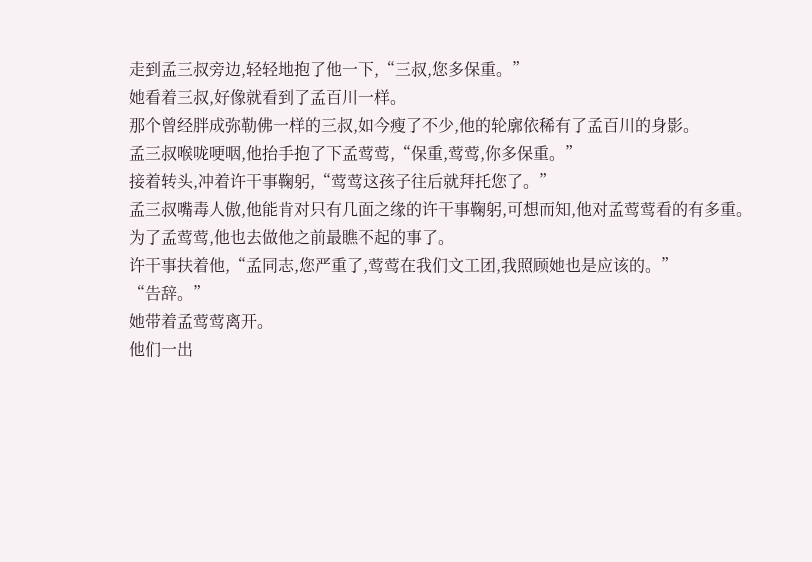走到孟三叔旁边,轻轻地抱了他一下,“三叔,您多保重。”
她看着三叔,好像就看到了孟百川一样。
那个曾经胖成弥勒佛一样的三叔,如今瘦了不少,他的轮廓依稀有了孟百川的身影。
孟三叔喉咙哽咽,他抬手抱了下孟莺莺,“保重,莺莺,你多保重。”
接着转头,冲着许干事鞠躬,“莺莺这孩子往后就拜托您了。”
孟三叔嘴毒人傲,他能肯对只有几面之缘的许干事鞠躬,可想而知,他对孟莺莺看的有多重。
为了孟莺莺,他也去做他之前最瞧不起的事了。
许干事扶着他,“孟同志,您严重了,莺莺在我们文工团,我照顾她也是应该的。”
“告辞。”
她带着孟莺莺离开。
他们一出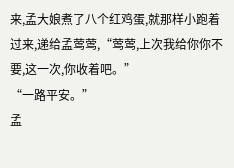来,孟大娘煮了八个红鸡蛋,就那样小跑着过来,递给孟莺莺,“莺莺,上次我给你你不要,这一次,你收着吧。”
“一路平安。”
孟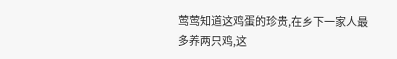莺莺知道这鸡蛋的珍贵,在乡下一家人最多养两只鸡,这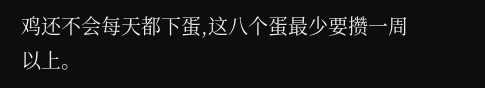鸡还不会每天都下蛋,这八个蛋最少要攒一周以上。